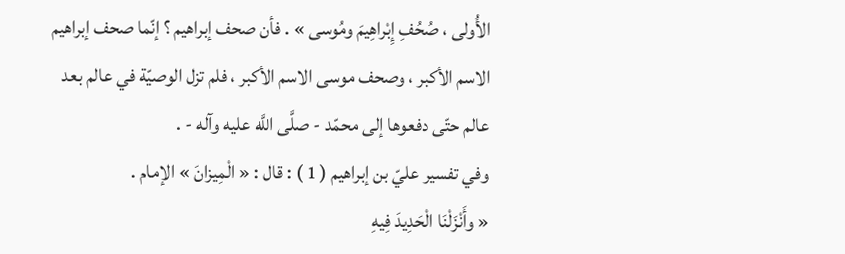الأُولى ، صُحُفِ إِبْراهِيمَ ومُوسى » . فأن صحف إبراهيم ؟ إنّما صحف إبراهيم الاسم الأكبر ، وصحف موسى الاسم الأكبر ، فلم تزل الوصيّة في عالم بعد عالم حتّى دفعوها إلى محمّد - صلَّى اللَّه عليه وآله - .
وفي تفسير عليّ بن إبراهيم ( 1 ) : قال : « الْمِيزانَ » الإمام .
« وأَنْزَلْنَا الْحَدِيدَ فِيهِ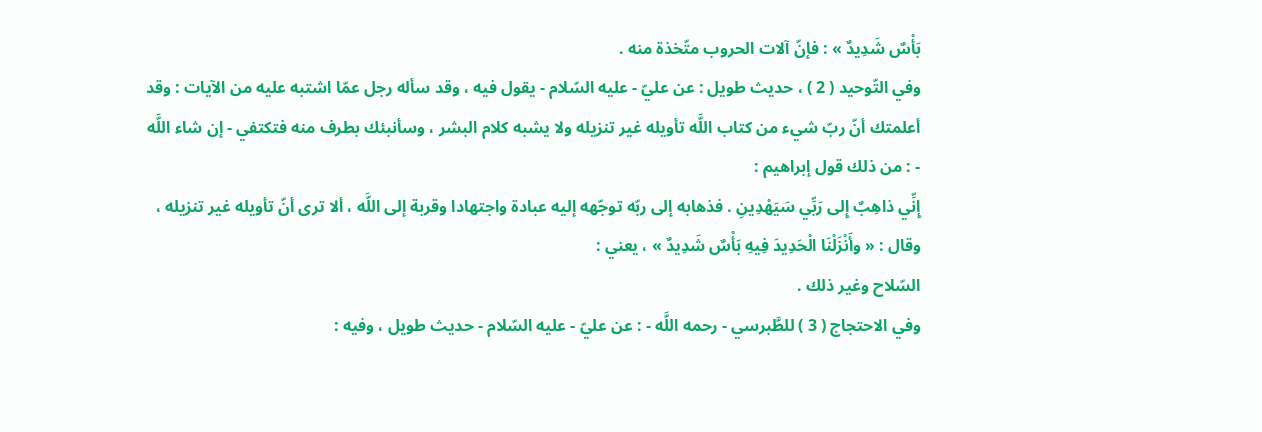بَأْسٌ شَدِيدٌ » : فإنّ آلات الحروب متّخذة منه .
وفي التّوحيد ( 2 ) ، حديث طويل : عن عليّ - عليه السّلام - يقول فيه ، وقد سأله رجل عمّا اشتبه عليه من الآيات : وقد أعلمتك أنّ ربّ شيء من كتاب اللَّه تأويله غير تنزيله ولا يشبه كلام البشر ، وسأنبئك بطرف منه فتكتفي - إن شاء اللَّه - : من ذلك قول إبراهيم :
إِنِّي ذاهِبٌ إِلى رَبِّي سَيَهْدِينِ . فذهابه إلى ربّه توجّهه إليه عبادة واجتهادا وقربة إلى اللَّه ، ألا ترى أنّ تأويله غير تنزيله ، وقال : « وأَنْزَلْنَا الْحَدِيدَ فِيهِ بَأْسٌ شَدِيدٌ » ، يعني :
السّلاح وغير ذلك .
وفي الاحتجاج ( 3 ) للطَّبرسي - رحمه اللَّه - : عن عليّ - عليه السّلام - حديث طويل ، وفيه :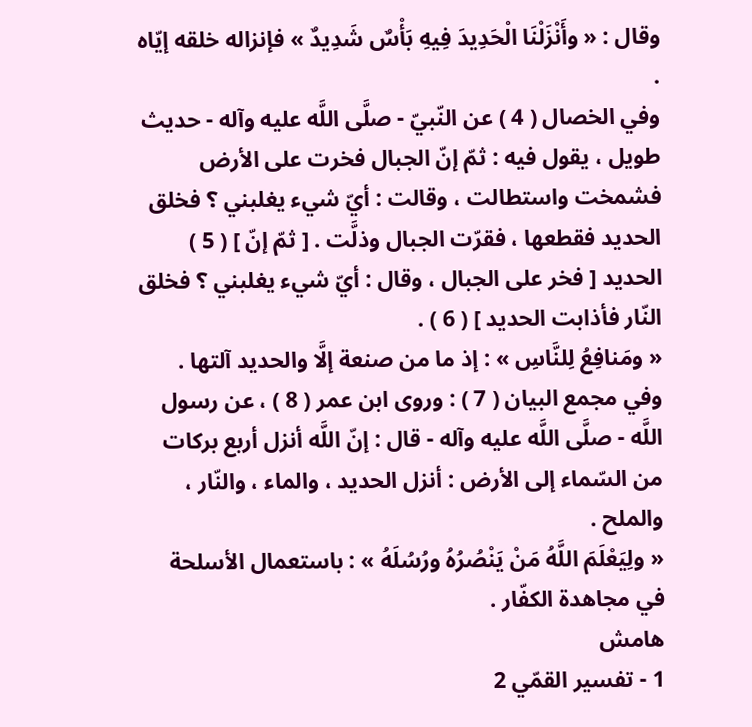وقال : « وأَنْزَلْنَا الْحَدِيدَ فِيهِ بَأْسٌ شَدِيدٌ » فإنزاله خلقه إيّاه .
وفي الخصال ( 4 ) عن النّبيّ - صلَّى اللَّه عليه وآله - حديث طويل ، يقول فيه : ثمّ إنّ الجبال فخرت على الأرض فشمخت واستطالت ، وقالت : أيّ شيء يغلبني ؟ فخلق الحديد فقطعها ، فقرّت الجبال وذلَّت . [ ثمّ إنّ ] ( 5 ) الحديد [ فخر على الجبال ، وقال : أيّ شيء يغلبني ؟ فخلق النّار فأذابت الحديد ] ( 6 ) .
« ومَنافِعُ لِلنَّاسِ » : إذ ما من صنعة إلَّا والحديد آلتها .
وفي مجمع البيان ( 7 ) : وروى ابن عمر ( 8 ) ، عن رسول اللَّه - صلَّى اللَّه عليه وآله - قال : إنّ اللَّه أنزل أربع بركات من السّماء إلى الأرض : أنزل الحديد ، والماء ، والنّار ، والملح .
« ولِيَعْلَمَ اللَّهُ مَنْ يَنْصُرُهُ ورُسُلَهُ » : باستعمال الأسلحة في مجاهدة الكفّار .
هامش
1 - تفسير القمّي 2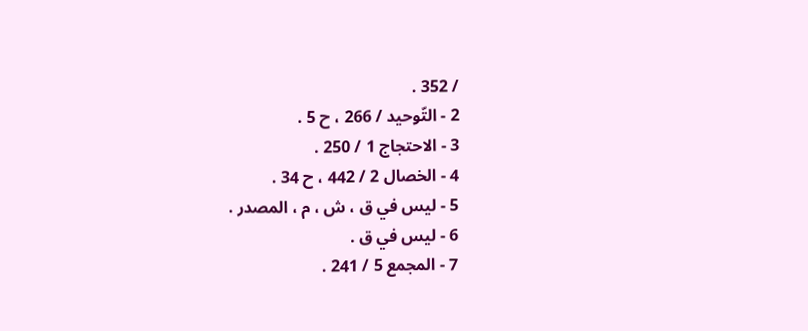/ 352 .
2 - التّوحيد / 266 ، ح 5 .
3 - الاحتجاج 1 / 250 .
4 - الخصال 2 / 442 ، ح 34 .
5 - ليس في ق ، ش ، م ، المصدر .
6 - ليس في ق .
7 - المجمع 5 / 241 .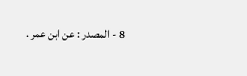8 - المصدر : عن ابن عمر .